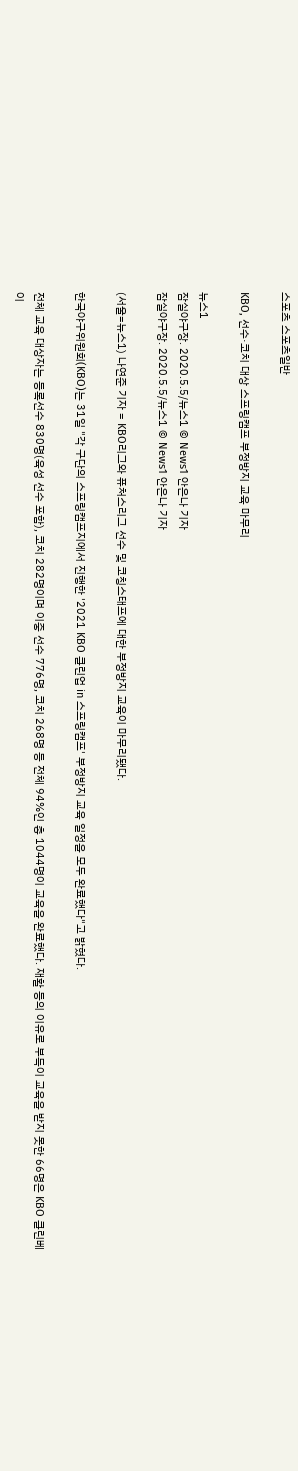스포츠 스포츠일반

KBO, 선수·코치 대상 스프링캠프 부정방지 교육 마무리

뉴스1
잠실야구장. 2020.5.5/뉴스1 © News1 안은나 기자
잠실야구장. 2020.5.5/뉴스1 © News1 안은나 기자

(서울=뉴스1) 나연준 기자 = KBO리그와 퓨처스리그 선수 및 코칭스태프에 대한 부정방지 교육이 마무리됐다.

한국야구위원회(KBO)는 31일 "각 구단의 스프링캠프지에서 진행한 '2021 KBO 클린업 in 스프링캠프' 부정방지 교육 일정을 모두 완료했다"고 밝혔다.

전체 교육 대상자는 등록선수 830명(육성 선수 포함), 코치 282명이며 이중 선수 776명, 코치 268명 등 전체 94%인 총 1044명이 교육을 완료했다. 재활 등의 이유로 부득이 교육을 받지 못한 66명은 KBO 클린베이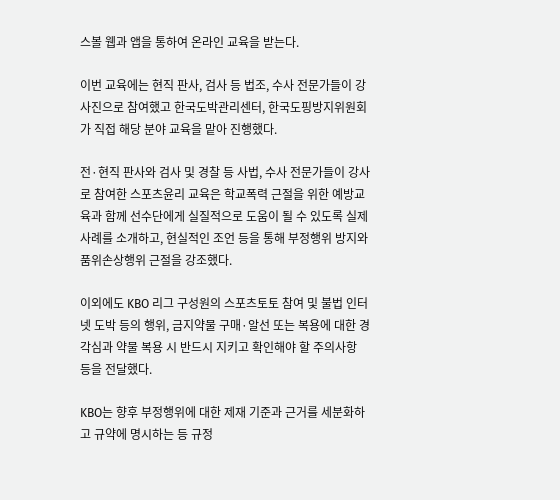스볼 웹과 앱을 통하여 온라인 교육을 받는다.

이번 교육에는 현직 판사, 검사 등 법조, 수사 전문가들이 강사진으로 참여했고 한국도박관리센터, 한국도핑방지위원회가 직접 해당 분야 교육을 맡아 진행했다.

전·현직 판사와 검사 및 경찰 등 사법, 수사 전문가들이 강사로 참여한 스포츠윤리 교육은 학교폭력 근절을 위한 예방교육과 함께 선수단에게 실질적으로 도움이 될 수 있도록 실제 사례를 소개하고, 현실적인 조언 등을 통해 부정행위 방지와 품위손상행위 근절을 강조했다.

이외에도 KBO 리그 구성원의 스포츠토토 참여 및 불법 인터넷 도박 등의 행위, 금지약물 구매·알선 또는 복용에 대한 경각심과 약물 복용 시 반드시 지키고 확인해야 할 주의사항 등을 전달했다.

KBO는 향후 부정행위에 대한 제재 기준과 근거를 세분화하고 규약에 명시하는 등 규정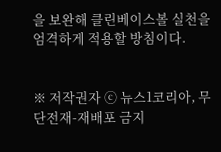을 보완해 클린베이스볼 실천을 엄격하게 적용할 방침이다.


※ 저작권자 ⓒ 뉴스1코리아, 무단전재-재배포 금지